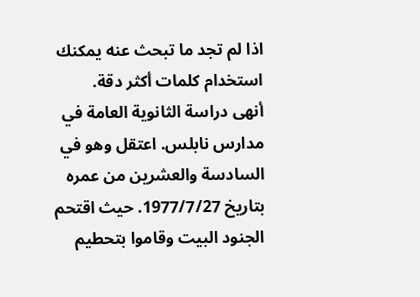اذا لم تجد ما تبحث عنه يمكنك استخدام كلمات أكثر دقة.
أنهى دراسة الثانوية العامة في مدارس نابلس. اعتقل وهو في السادسة والعشرين من عمره بتاريخ 1977/7/27. حيث اقتحم الجنود البيت وقاموا بتحطيم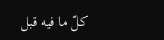كلّ ما فيه قبل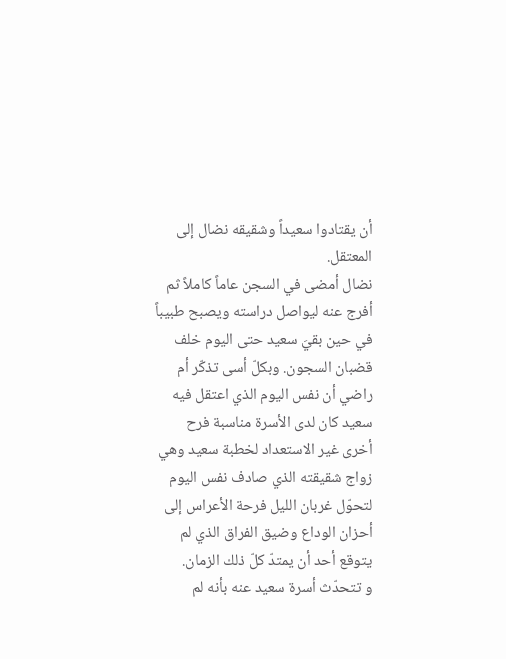أن يقتادوا سعيداً وشقيقه نضال إلى المعتقل.
نضال أمضى في السجن عاماً كاملاً ثم أفرج عنه ليواصل دراسته ويصبح طبيباً في حين بقيَ سعيد حتى اليوم خلف قضبان السجون. وبكلّ أسى تذكّر أم راضي أن نفس اليوم الذي اعتقل فيه سعيد كان لدى الأسرة مناسبة فرح أخرى غير الاستعداد لخطبة سعيد وهي زواج شقيقته الذي صادف نفس اليوم لتحوّل غربان الليل فرحة الأعراس إلى أحزان الوداع وضيق الفراق الذي لم يتوقع أحد أن يمتدّ كلّ ذلك الزمان.
و تتحدّث أسرة سعيد عنه بأنه لم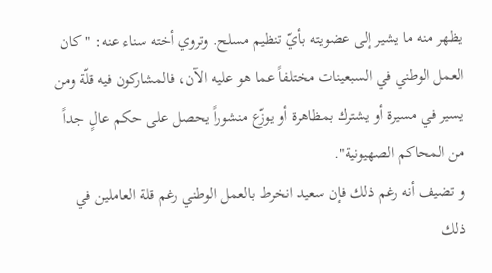يظهر منه ما يشير إلى عضويته بأيّ تنظيم مسلح. وتروي أخته سناء عنه: "كان العمل الوطني في السبعينات مختلفاً عما هو عليه الآن، فالمشاركون فيه قلّة ومن يسير في مسيرة أو يشترك بمظاهرة أو يوزّع منشوراً يحصل على حكم عالٍ جداً من المحاكم الصهيونية".
و تضيف أنه رغم ذلك فإن سعيد انخرط بالعمل الوطني رغم قلة العاملين في ذلك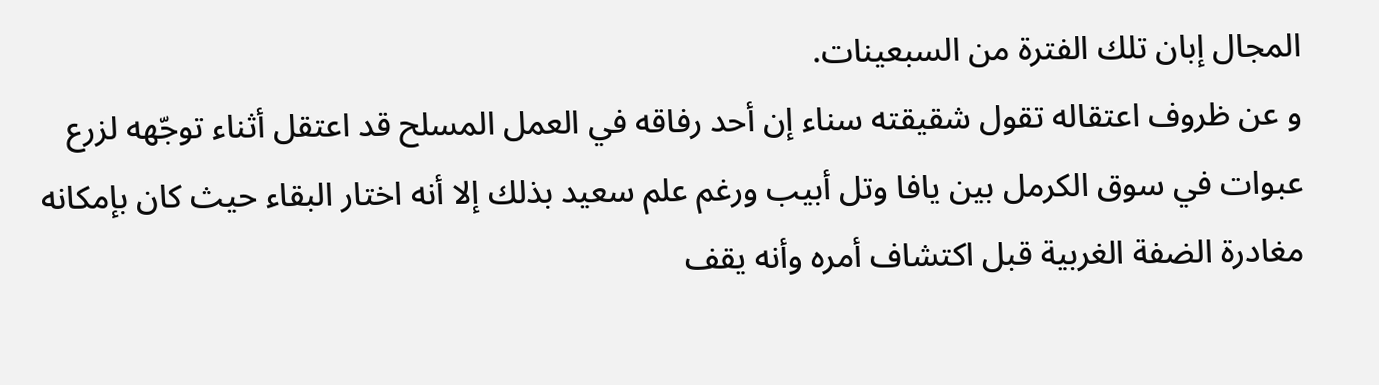المجال إبان تلك الفترة من السبعينات.
و عن ظروف اعتقاله تقول شقيقته سناء إن أحد رفاقه في العمل المسلح قد اعتقل أثناء توجّهه لزرع عبوات في سوق الكرمل بين يافا وتل أبيب ورغم علم سعيد بذلك إلا أنه اختار البقاء حيث كان بإمكانه مغادرة الضفة الغربية قبل اكتشاف أمره وأنه يقف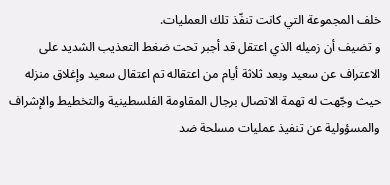خلف المجموعة التي كانت تنفّذ تلك العمليات.
و تضيف أن زميله الذي اعتقل قد أجبر تحت ضغط التعذيب الشديد على الاعتراف عن سعيد وبعد ثلاثة أيام من اعتقاله تم اعتقال سعيد وإغلاق منزله حيث وجّهت له تهمة الاتصال برجال المقاومة الفلسطينية والتخطيط والإشراف والمسؤولية عن تنفيذ عمليات مسلحة ضد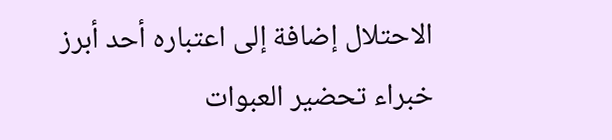الاحتلال إضافة إلى اعتباره أحد أبرز خبراء تحضير العبوات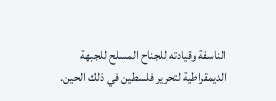الناسفة وقيادته للجناح المسلح للجبهة الديمقراطية لتحرير فلسطين في ذلك الحين.